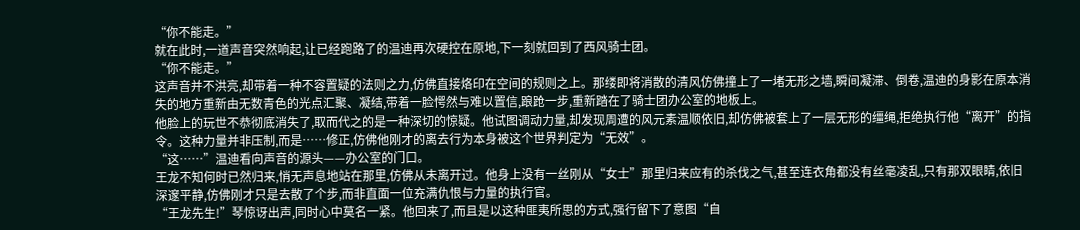“你不能走。”
就在此时,一道声音突然响起,让已经跑路了的温迪再次硬控在原地,下一刻就回到了西风骑士团。
“你不能走。”
这声音并不洪亮,却带着一种不容置疑的法则之力,仿佛直接烙印在空间的规则之上。那缕即将消散的清风仿佛撞上了一堵无形之墙,瞬间凝滞、倒卷,温迪的身影在原本消失的地方重新由无数青色的光点汇聚、凝结,带着一脸愕然与难以置信,踉跄一步,重新踏在了骑士团办公室的地板上。
他脸上的玩世不恭彻底消失了,取而代之的是一种深切的惊疑。他试图调动力量,却发现周遭的风元素温顺依旧,却仿佛被套上了一层无形的缰绳,拒绝执行他“离开”的指令。这种力量并非压制,而是……修正,仿佛他刚才的离去行为本身被这个世界判定为“无效”。
“这……”温迪看向声音的源头——办公室的门口。
王龙不知何时已然归来,悄无声息地站在那里,仿佛从未离开过。他身上没有一丝刚从“女士”那里归来应有的杀伐之气,甚至连衣角都没有丝毫凌乱,只有那双眼睛,依旧深邃平静,仿佛刚才只是去散了个步,而非直面一位充满仇恨与力量的执行官。
“王龙先生!”琴惊讶出声,同时心中莫名一紧。他回来了,而且是以这种匪夷所思的方式,强行留下了意图“自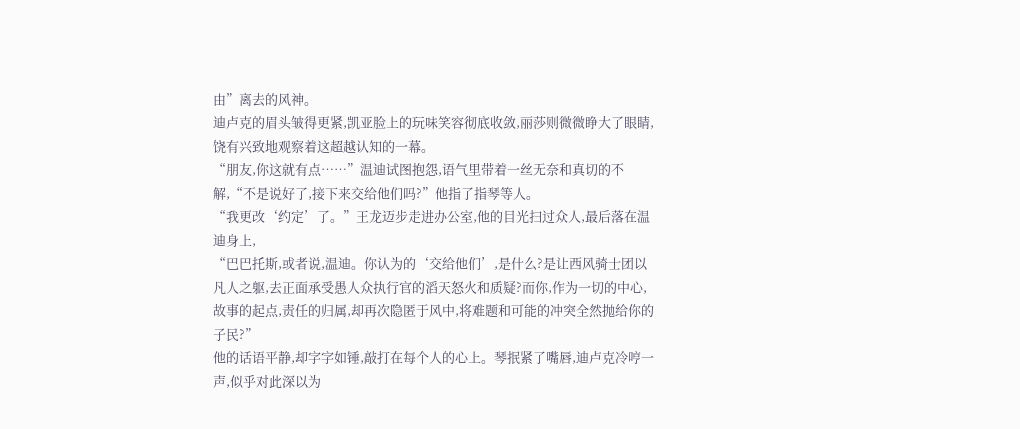由”离去的风神。
迪卢克的眉头皱得更紧,凯亚脸上的玩味笑容彻底收敛,丽莎则微微睁大了眼睛,饶有兴致地观察着这超越认知的一幕。
“朋友,你这就有点……”温迪试图抱怨,语气里带着一丝无奈和真切的不解,“不是说好了,接下来交给他们吗?”他指了指琴等人。
“我更改‘约定’了。”王龙迈步走进办公室,他的目光扫过众人,最后落在温迪身上,
“巴巴托斯,或者说,温迪。你认为的‘交给他们’,是什么?是让西风骑士团以凡人之躯,去正面承受愚人众执行官的滔天怒火和质疑?而你,作为一切的中心,故事的起点,责任的归属,却再次隐匿于风中,将难题和可能的冲突全然抛给你的子民?”
他的话语平静,却字字如锤,敲打在每个人的心上。琴抿紧了嘴唇,迪卢克冷哼一声,似乎对此深以为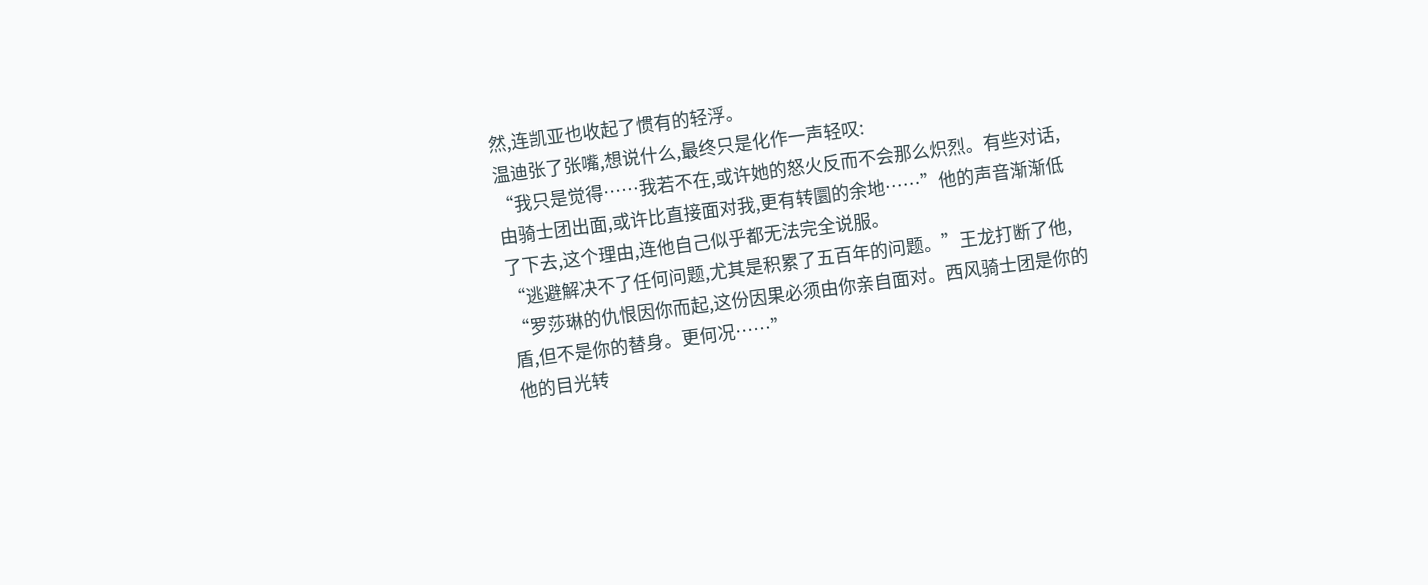然,连凯亚也收起了惯有的轻浮。
温迪张了张嘴,想说什么,最终只是化作一声轻叹:
“我只是觉得……我若不在,或许她的怒火反而不会那么炽烈。有些对话,由骑士团出面,或许比直接面对我,更有转圜的余地……”他的声音渐渐低了下去,这个理由,连他自己似乎都无法完全说服。
“逃避解决不了任何问题,尤其是积累了五百年的问题。”王龙打断了他,
“罗莎琳的仇恨因你而起,这份因果必须由你亲自面对。西风骑士团是你的盾,但不是你的替身。更何况……”
他的目光转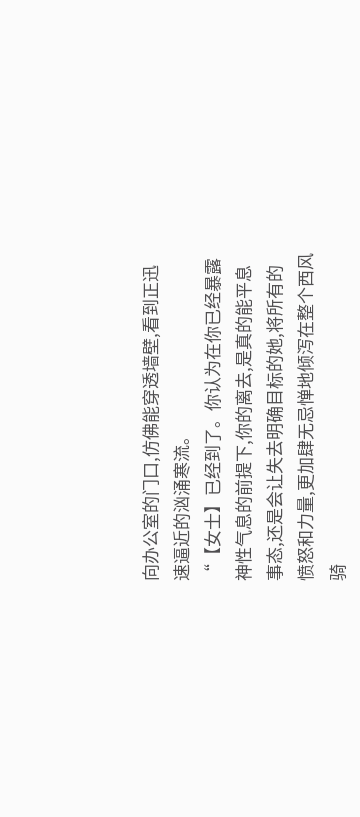向办公室的门口,仿佛能穿透墙壁,看到正迅速逼近的汹涌寒流。
“【女士】已经到了。你认为在你已经暴露神性气息的前提下,你的离去,是真的能平息事态,还是会让失去明确目标的她,将所有的愤怒和力量,更加肆无忌惮地倾泻在整个西风骑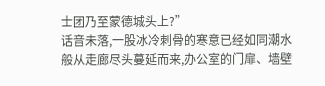士团乃至蒙德城头上?”
话音未落,一股冰冷刺骨的寒意已经如同潮水般从走廊尽头蔓延而来,办公室的门扉、墙壁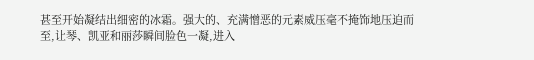甚至开始凝结出细密的冰霜。强大的、充满憎恶的元素威压毫不掩饰地压迫而至,让琴、凯亚和丽莎瞬间脸色一凝,进入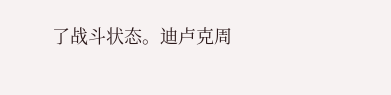了战斗状态。迪卢克周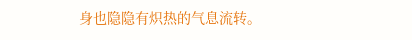身也隐隐有炽热的气息流转。